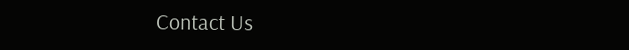Contact Us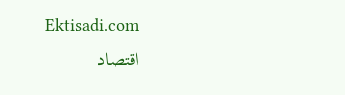Ektisadi.com
اقتصاد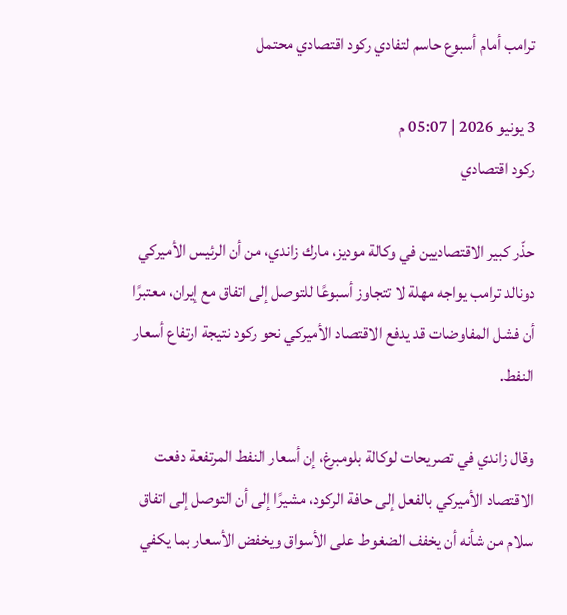ترامب أمام أسبوع حاسم لتفادي ركود اقتصادي محتمل

3 يونيو 2026 | 05:07 م
ركود اقتصادي

حذّر كبير الاقتصاديين في وكالة موديز، مارك زاندي، من أن الرئيس الأميركي دونالد ترامب يواجه مهلة لا تتجاوز أسبوعًا للتوصل إلى اتفاق مع إيران، معتبرًا أن فشل المفاوضات قد يدفع الاقتصاد الأميركي نحو ركود نتيجة ارتفاع أسعار النفط.

وقال زاندي في تصريحات لوكالة بلومبرغ، إن أسعار النفط المرتفعة دفعت الاقتصاد الأميركي بالفعل إلى حافة الركود، مشيرًا إلى أن التوصل إلى اتفاق سلام من شأنه أن يخفف الضغوط على الأسواق ويخفض الأسعار بما يكفي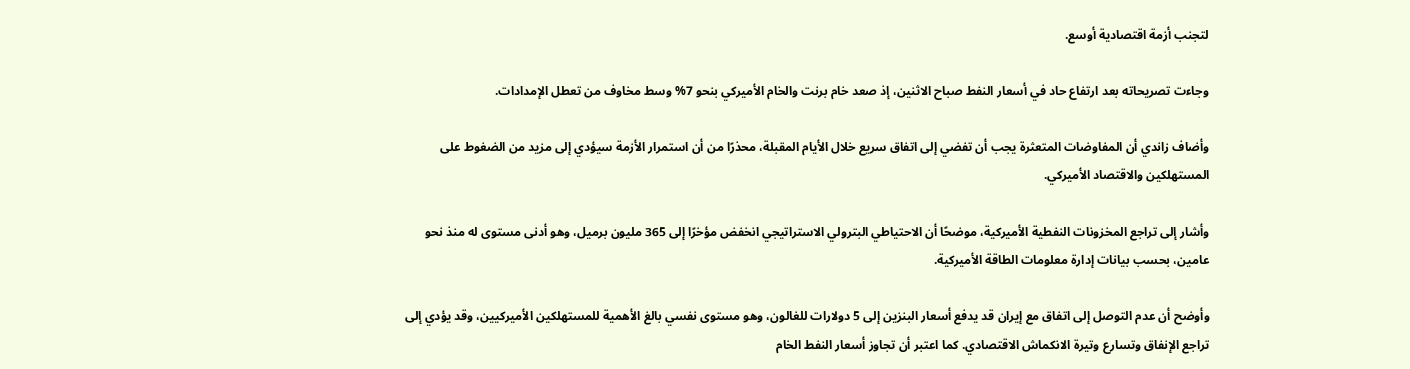لتجنب أزمة اقتصادية أوسع.

وجاءت تصريحاته بعد ارتفاع حاد في أسعار النفط صباح الاثنين، إذ صعد خام برنت والخام الأميركي بنحو 7% وسط مخاوف من تعطل الإمدادات.

وأضاف زاندي أن المفاوضات المتعثرة يجب أن تفضي إلى اتفاق سريع خلال الأيام المقبلة، محذرًا من أن استمرار الأزمة سيؤدي إلى مزيد من الضغوط على المستهلكين والاقتصاد الأميركي.

وأشار إلى تراجع المخزونات النفطية الأميركية، موضحًا أن الاحتياطي البترولي الاستراتيجي انخفض مؤخرًا إلى 365 مليون برميل، وهو أدنى مستوى له منذ نحو عامين، بحسب بيانات إدارة معلومات الطاقة الأميركية.

وأوضح أن عدم التوصل إلى اتفاق مع إيران قد يدفع أسعار البنزين إلى 5 دولارات للغالون، وهو مستوى نفسي بالغ الأهمية للمستهلكين الأميركيين، وقد يؤدي إلى تراجع الإنفاق وتسارع وتيرة الانكماش الاقتصادي. كما اعتبر أن تجاوز أسعار النفط الخام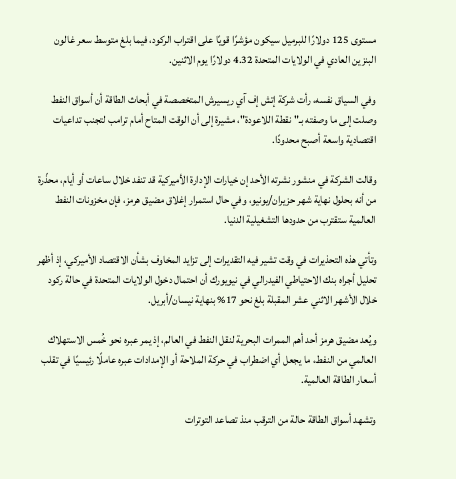مستوى 125 دولارًا للبرميل سيكون مؤشرًا قويًا على اقتراب الركود، فيما بلغ متوسط سعر غالون البنزين العادي في الولايات المتحدة 4.32 دولارًا يوم الاثنين.

وفي السياق نفسه، رأت شركة إتش إف آي ريسيرش المتخصصة في أبحاث الطاقة أن أسواق النفط وصلت إلى ما وصفته بـ"نقطة اللاعودة"، مشيرة إلى أن الوقت المتاح أمام ترامب لتجنب تداعيات اقتصادية واسعة أصبح محدودًا.

وقالت الشركة في منشور نشرته الأحد إن خيارات الإدارة الأميركية قد تنفد خلال ساعات أو أيام، محذّرة من أنه بحلول نهاية شهر حزيران/يونيو، وفي حال استمرار إغلاق مضيق هرمز، فإن مخزونات النفط العالمية ستقترب من حدودها التشغيلية الدنيا.

وتأتي هذه التحذيرات في وقت تشير فيه التقديرات إلى تزايد المخاوف بشأن الاقتصاد الأميركي، إذ أظهر تحليل أجراه بنك الاحتياطي الفيدرالي في نيويورك أن احتمال دخول الولايات المتحدة في حالة ركود خلال الأشهر الاثني عشر المقبلة بلغ نحو 17% بنهاية نيسان/أبريل.

ويُعد مضيق هرمز أحد أهم الممرات البحرية لنقل النفط في العالم، إذ يمر عبره نحو خُمس الاستهلاك العالمي من النفط، ما يجعل أي اضطراب في حركة الملاحة أو الإمدادات عبره عاملًا رئيسيًا في تقلب أسعار الطاقة العالمية.

وتشهد أسواق الطاقة حالة من الترقب منذ تصاعد التوترات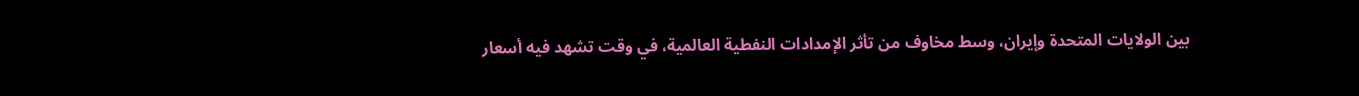بين الولايات المتحدة وإيران، وسط مخاوف من تأثر الإمدادات النفطية العالمية، في وقت تشهد فيه أسعار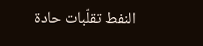النفط تقلّبات حادة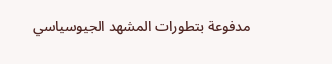مدفوعة بتطورات المشهد الجيوسياسي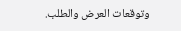وتوقعات العرض والطلب.